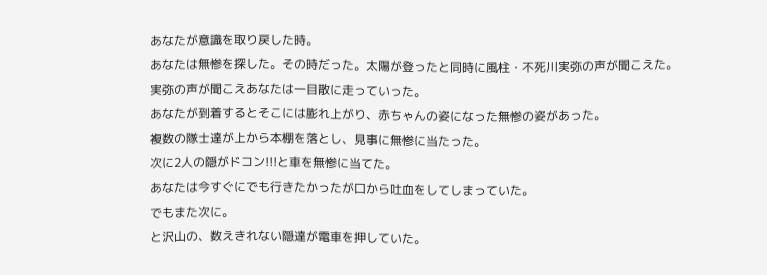あなたが意識を取り戻した時。
あなたは無惨を探した。その時だった。太陽が登ったと同時に風柱・不死川実弥の声が聞こえた。
実弥の声が聞こえあなたは一目散に走っていった。
あなたが到着するとそこには膨れ上がり、赤ちゃんの姿になった無惨の姿があった。
複数の隊士達が上から本棚を落とし、見事に無惨に当たった。
次に2人の隠がドコン!!!と車を無惨に当てた。
あなたは今すぐにでも行きたかったが口から吐血をしてしまっていた。
でもまた次に。
と沢山の、数えきれない隠達が電車を押していた。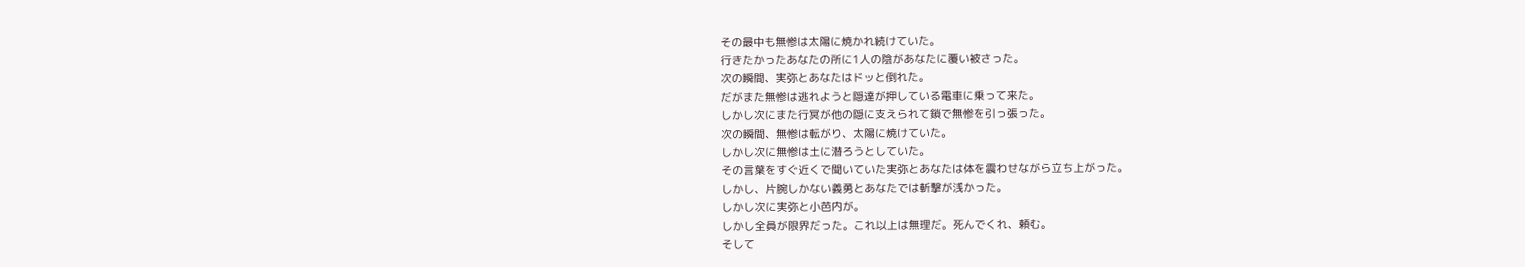その最中も無惨は太陽に焼かれ続けていた。
行きたかったあなたの所に1人の陰があなたに覆い被さった。
次の瞬間、実弥とあなたはドッと倒れた。
だがまた無惨は逃れようと隠達が押している電車に乗って来た。
しかし次にまた行冥が他の隠に支えられて鎖で無惨を引っ張った。
次の瞬間、無惨は転がり、太陽に焼けていた。
しかし次に無惨は土に潜ろうとしていた。
その言葉をすぐ近くで聞いていた実弥とあなたは体を震わせながら立ち上がった。
しかし、片腕しかない義勇とあなたでは斬撃が浅かった。
しかし次に実弥と小芭内が。
しかし全員が限界だった。これ以上は無理だ。死んでくれ、頼む。
そして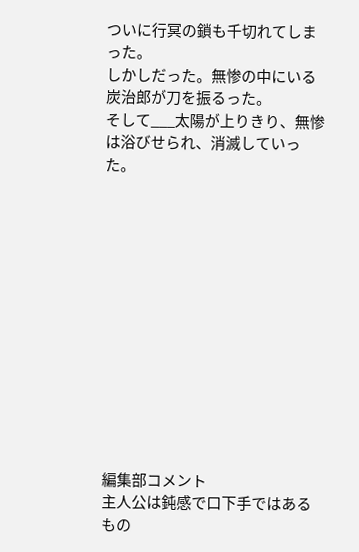ついに行冥の鎖も千切れてしまった。
しかしだった。無惨の中にいる炭治郎が刀を振るった。
そして___太陽が上りきり、無惨は浴びせられ、消滅していった。













編集部コメント
主人公は鈍感で口下手ではあるもの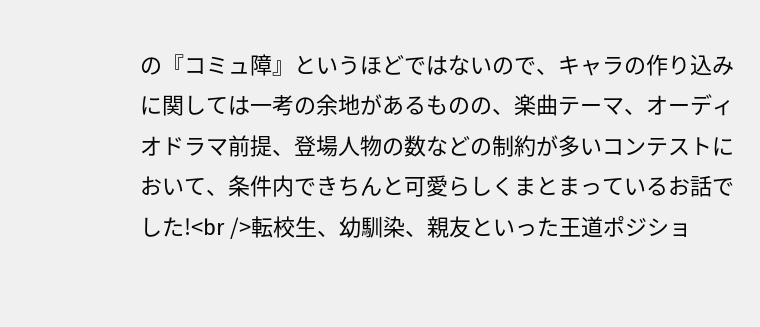の『コミュ障』というほどではないので、キャラの作り込みに関しては一考の余地があるものの、楽曲テーマ、オーディオドラマ前提、登場人物の数などの制約が多いコンテストにおいて、条件内できちんと可愛らしくまとまっているお話でした!<br />転校生、幼馴染、親友といった王道ポジショ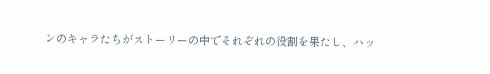ンのキャラたちがストーリーの中でそれぞれの役割を果たし、ハッ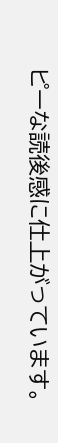ピーな読後感に仕上がっています。